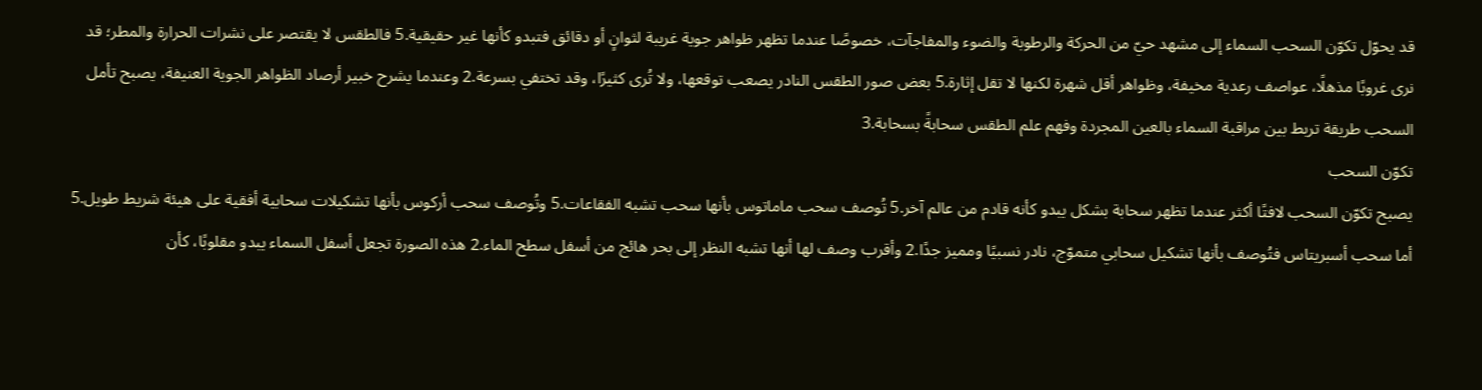قد يحوّل تكوّن السحب السماء إلى مشهد حيّ من الحركة والرطوبة والضوء والمفاجآت، خصوصًا عندما تظهر ظواهر جوية غريبة لثوانٍ أو دقائق فتبدو كأنها غير حقيقية.5 فالطقس لا يقتصر على نشرات الحرارة والمطر؛ قد نرى غروبًا مذهلًا، عواصف رعدية مخيفة، وظواهر أقل شهرة لكنها لا تقل إثارة.5 بعض صور الطقس النادر يصعب توقعها، ولا تُرى كثيرًا، وقد تختفي بسرعة.2 وعندما يشرح خبير أرصاد الظواهر الجوية العنيفة، يصبح تأمل السحب طريقة تربط بين مراقبة السماء بالعين المجردة وفهم علم الطقس سحابةً بسحابة.3
تكوّن السحب
يصبح تكوّن السحب لافتًا أكثر عندما تظهر سحابة بشكل يبدو كأنه قادم من عالم آخر.5 تُوصف سحب ماماتوس بأنها سحب تشبه الفقاعات.5 وتُوصف سحب أركوس بأنها تشكيلات سحابية أفقية على هيئة شريط طويل.5 أما سحب أسبريتاس فتُوصف بأنها تشكيل سحابي متموّج، نادر نسبيًا ومميز جدًا.2 وأقرب وصف لها أنها تشبه النظر إلى بحر هائج من أسفل سطح الماء.2 هذه الصورة تجعل أسفل السماء يبدو مقلوبًا، كأن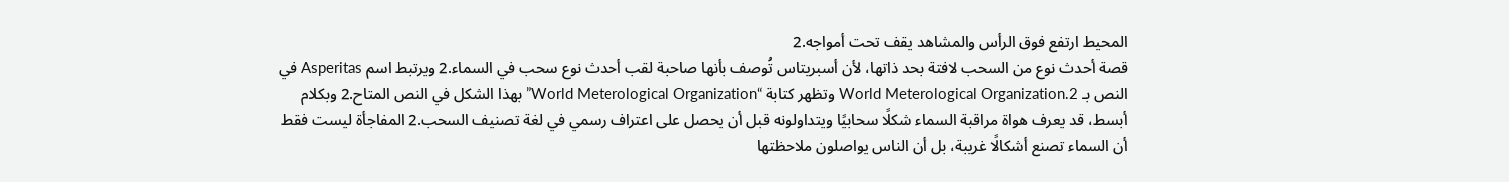المحيط ارتفع فوق الرأس والمشاهد يقف تحت أمواجه.2
قصة أحدث نوع من السحب لافتة بحد ذاتها، لأن أسبريتاس تُوصف بأنها صاحبة لقب أحدث نوع سحب في السماء.2 ويرتبط اسم Asperitas في النص بـ World Meterological Organization.2 وتظهر كتابة “World Meterological Organization” بهذا الشكل في النص المتاح.2 وبكلام أبسط، قد يعرف هواة مراقبة السماء شكلًا سحابيًا ويتداولونه قبل أن يحصل على اعتراف رسمي في لغة تصنيف السحب.2 المفاجأة ليست فقط أن السماء تصنع أشكالًا غريبة، بل أن الناس يواصلون ملاحظتها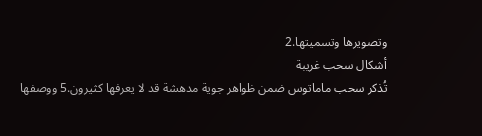وتصويرها وتسميتها.2
أشكال سحب غريبة
تُذكر سحب ماماتوس ضمن ظواهر جوية مدهشة قد لا يعرفها كثيرون.5 ووصفها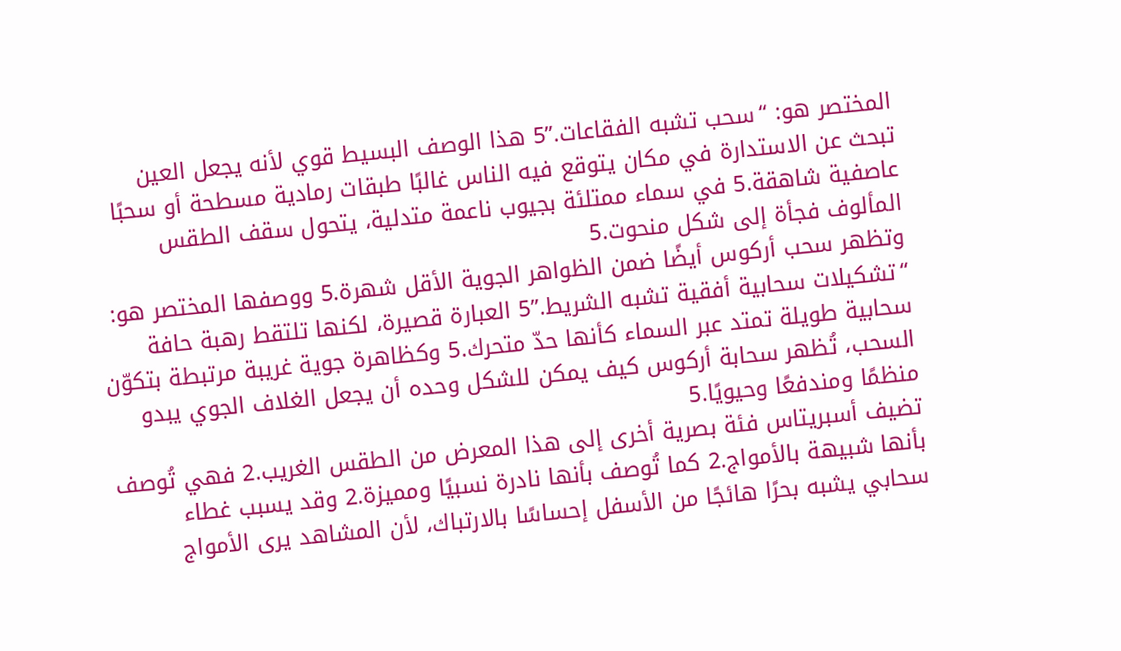المختصر هو: “سحب تشبه الفقاعات.”5 هذا الوصف البسيط قوي لأنه يجعل العين تبحث عن الاستدارة في مكان يتوقع فيه الناس غالبًا طبقات رمادية مسطحة أو سحبًا عاصفية شاهقة.5 في سماء ممتلئة بجيوب ناعمة متدلية، يتحول سقف الطقس المألوف فجأة إلى شكل منحوت.5
وتظهر سحب أركوس أيضًا ضمن الظواهر الجوية الأقل شهرة.5 ووصفها المختصر هو: “تشكيلات سحابية أفقية تشبه الشريط.”5 العبارة قصيرة، لكنها تلتقط رهبة حافة سحابية طويلة تمتد عبر السماء كأنها حدّ متحرك.5 وكظاهرة جوية غريبة مرتبطة بتكوّن السحب، تُظهر سحابة أركوس كيف يمكن للشكل وحده أن يجعل الغلاف الجوي يبدو منظمًا ومندفعًا وحيويًا.5
تضيف أسبريتاس فئة بصرية أخرى إلى هذا المعرض من الطقس الغريب.2 فهي تُوصف بأنها شبيهة بالأمواج.2 كما تُوصف بأنها نادرة نسبيًا ومميزة.2 وقد يسبب غطاء سحابي يشبه بحرًا هائجًا من الأسفل إحساسًا بالارتباك، لأن المشاهد يرى الأمواج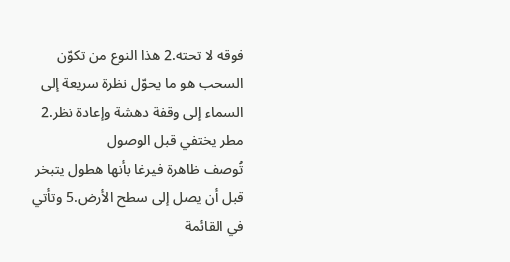فوقه لا تحته.2 هذا النوع من تكوّن السحب هو ما يحوّل نظرة سريعة إلى السماء إلى وقفة دهشة وإعادة نظر.2
مطر يختفي قبل الوصول
تُوصف ظاهرة فيرغا بأنها هطول يتبخر قبل أن يصل إلى سطح الأرض.5 وتأتي في القائمة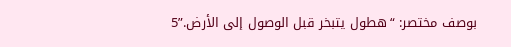بوصف مختصر: “هطول يتبخر قبل الوصول إلى الأرض.”5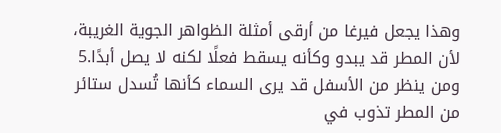وهذا يجعل فيرغا من أرقى أمثلة الظواهر الجوية الغريبة، لأن المطر قد يبدو وكأنه يسقط فعلًا لكنه لا يصل أبدًا.5 ومن ينظر من الأسفل قد يرى السماء كأنها تُسدل ستائر من المطر تذوب في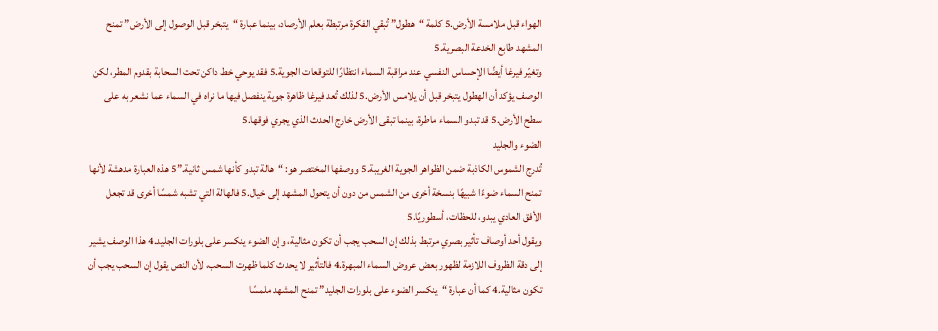الهواء قبل ملامسة الأرض.5 كلمة “هطول” تُبقي الفكرة مرتبطة بعلم الأرصاد، بينما عبارة “يتبخر قبل الوصول إلى الأرض” تمنح المشهد طابع الخدعة البصرية.5
وتغيّر فيرغا أيضًا الإحساس النفسي عند مراقبة السماء انتظارًا للتوقعات الجوية.5 فقد يوحي خط داكن تحت السحابة بقدوم المطر، لكن الوصف يؤكد أن الهطول يتبخر قبل أن يلامس الأرض.5 لذلك تُعد فيرغا ظاهرة جوية ينفصل فيها ما نراه في السماء عما نشعر به على سطح الأرض.5 قد تبدو السماء ماطرة، بينما تبقى الأرض خارج الحدث الذي يجري فوقها.5
الضوء والجليد
تُدرج الشموس الكاذبة ضمن الظواهر الجوية الغريبة.5 ووصفها المختصر هو: “هالة تبدو كأنها شمس ثانية.”5 هذه العبارة مدهشة لأنها تمنح السماء ضوءًا شبيهًا بنسخة أخرى من الشمس من دون أن يتحول المشهد إلى خيال.5 فالهالة التي تشبه شمسًا أخرى قد تجعل الأفق العادي يبدو، للحظات، أسطوريًا.5
ويقول أحد أوصاف تأثير بصري مرتبط بذلك إن السحب يجب أن تكون مثالية، وإن الضوء ينكسر على بلورات الجليد.4 هذا الوصف يشير إلى دقة الظروف اللازمة لظهور بعض عروض السماء المبهرة.4 فالتأثير لا يحدث كلما ظهرت السحب، لأن النص يقول إن السحب يجب أن تكون مثالية.4 كما أن عبارة “ينكسر الضوء على بلورات الجليد” تمنح المشهد ملمسًا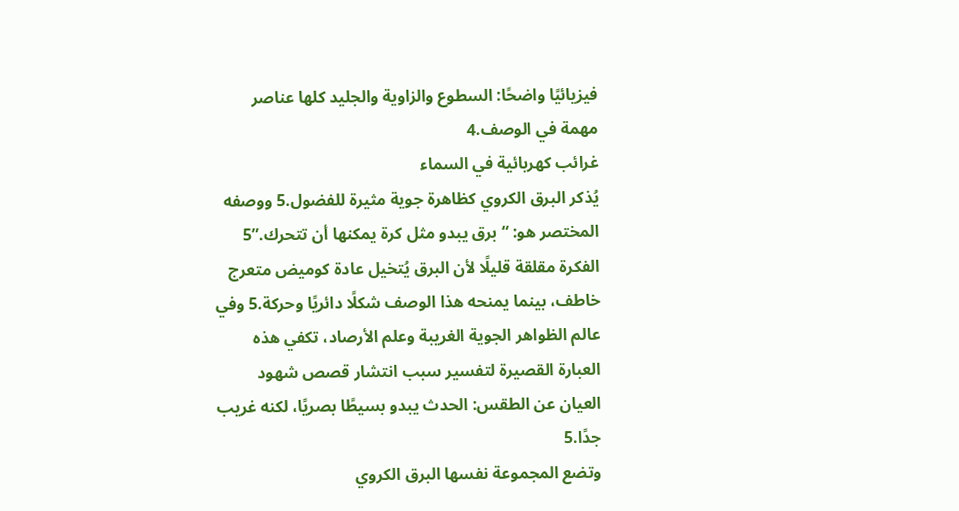فيزيائيًا واضحًا: السطوع والزاوية والجليد كلها عناصر مهمة في الوصف.4
غرائب كهربائية في السماء
يُذكر البرق الكروي كظاهرة جوية مثيرة للفضول.5 ووصفه المختصر هو: “برق يبدو مثل كرة يمكنها أن تتحرك.”5 الفكرة مقلقة قليلًا لأن البرق يُتخيل عادة كوميض متعرج خاطف، بينما يمنحه هذا الوصف شكلًا دائريًا وحركة.5 وفي عالم الظواهر الجوية الغريبة وعلم الأرصاد، تكفي هذه العبارة القصيرة لتفسير سبب انتشار قصص شهود العيان عن الطقس: الحدث يبدو بسيطًا بصريًا، لكنه غريب جدًا.5
وتضع المجموعة نفسها البرق الكروي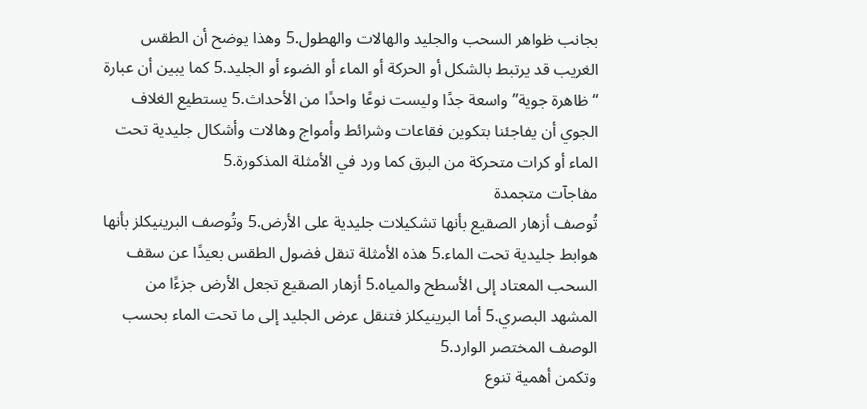بجانب ظواهر السحب والجليد والهالات والهطول.5 وهذا يوضح أن الطقس الغريب قد يرتبط بالشكل أو الحركة أو الماء أو الضوء أو الجليد.5 كما يبين أن عبارة “ظاهرة جوية” واسعة جدًا وليست نوعًا واحدًا من الأحداث.5 يستطيع الغلاف الجوي أن يفاجئنا بتكوين فقاعات وشرائط وأمواج وهالات وأشكال جليدية تحت الماء أو كرات متحركة من البرق كما ورد في الأمثلة المذكورة.5
مفاجآت متجمدة
تُوصف أزهار الصقيع بأنها تشكيلات جليدية على الأرض.5 وتُوصف البرينيكلز بأنها هوابط جليدية تحت الماء.5 هذه الأمثلة تنقل فضول الطقس بعيدًا عن سقف السحب المعتاد إلى الأسطح والمياه.5 أزهار الصقيع تجعل الأرض جزءًا من المشهد البصري.5 أما البرينيكلز فتنقل عرض الجليد إلى ما تحت الماء بحسب الوصف المختصر الوارد.5
وتكمن أهمية تنوع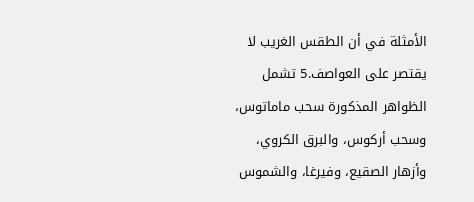الأمثلة في أن الطقس الغريب لا يقتصر على العواصف.5 تشمل الظواهر المذكورة سحب ماماتوس، وسحب أركوس، والبرق الكروي، وأزهار الصقيع، وفيرغا، والشموس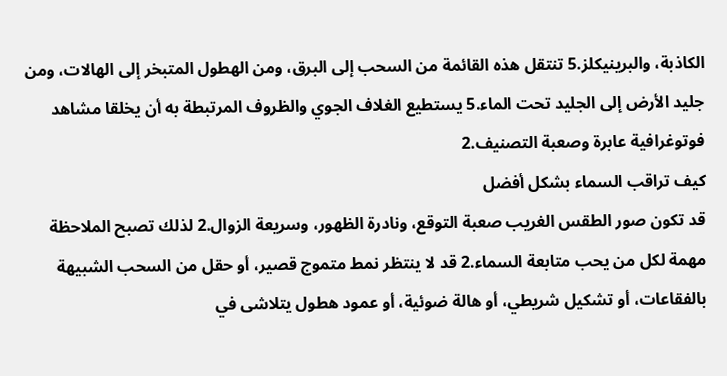الكاذبة، والبرينيكلز.5 تنتقل هذه القائمة من السحب إلى البرق، ومن الهطول المتبخر إلى الهالات، ومن جليد الأرض إلى الجليد تحت الماء.5 يستطيع الغلاف الجوي والظروف المرتبطة به أن يخلقا مشاهد فوتوغرافية عابرة وصعبة التصنيف.2
كيف تراقب السماء بشكل أفضل
قد تكون صور الطقس الغريب صعبة التوقع، ونادرة الظهور، وسريعة الزوال.2 لذلك تصبح الملاحظة مهمة لكل من يحب متابعة السماء.2 قد لا ينتظر نمط متموج قصير، أو حقل من السحب الشبيهة بالفقاعات، أو تشكيل شريطي، أو هالة ضوئية، أو عمود هطول يتلاشى في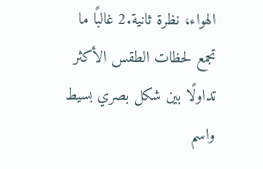الهواء، نظرة ثانية.2 غالبًا ما تجمع لحظات الطقس الأكثر تداولًا بين شكل بصري بسيط واسم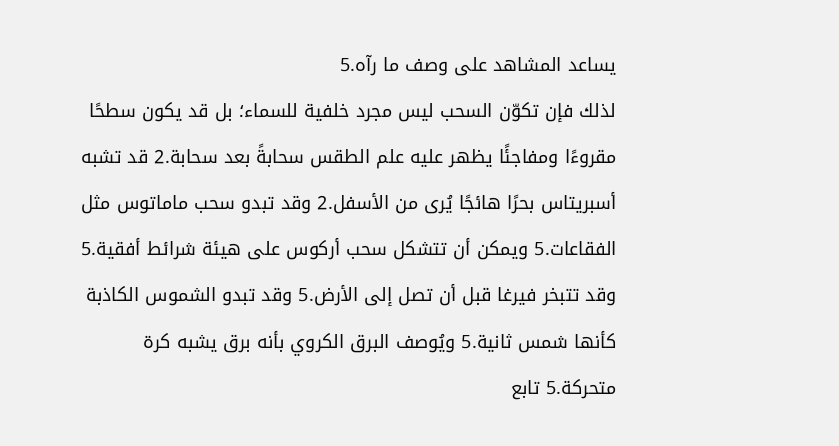يساعد المشاهد على وصف ما رآه.5
لذلك فإن تكوّن السحب ليس مجرد خلفية للسماء؛ بل قد يكون سطحًا مقروءًا ومفاجئًا يظهر عليه علم الطقس سحابةً بعد سحابة.2 قد تشبه أسبريتاس بحرًا هائجًا يُرى من الأسفل.2 وقد تبدو سحب ماماتوس مثل الفقاعات.5 ويمكن أن تتشكل سحب أركوس على هيئة شرائط أفقية.5 وقد تتبخر فيرغا قبل أن تصل إلى الأرض.5 وقد تبدو الشموس الكاذبة كأنها شمس ثانية.5 ويُوصف البرق الكروي بأنه برق يشبه كرة متحركة.5 تابع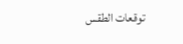توقعات الطقس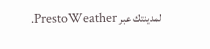لمدينتك عبر PrestoWeather.